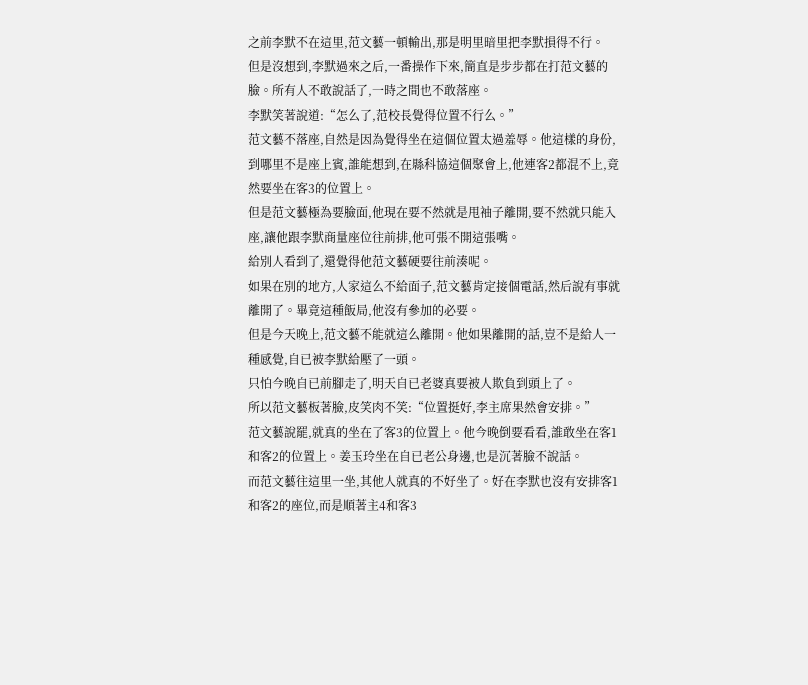之前李默不在這里,范文藝一頓輸出,那是明里暗里把李默損得不行。
但是沒想到,李默過來之后,一番操作下來,簡直是步步都在打范文藝的臉。所有人不敢說話了,一時之間也不敢落座。
李默笑著說道:“怎么了,范校長覺得位置不行么。”
范文藝不落座,自然是因為覺得坐在這個位置太過羞辱。他這樣的身份,到哪里不是座上賓,誰能想到,在縣科協這個聚會上,他連客2都混不上,竟然要坐在客3的位置上。
但是范文藝極為要臉面,他現在要不然就是甩袖子離開,要不然就只能入座,讓他跟李默商量座位往前排,他可張不開這張嘴。
給別人看到了,還覺得他范文藝硬要往前湊呢。
如果在別的地方,人家這么不給面子,范文藝肯定接個電話,然后說有事就離開了。畢竟這種飯局,他沒有參加的必要。
但是今天晚上,范文藝不能就這么離開。他如果離開的話,豈不是給人一種感覺,自已被李默給壓了一頭。
只怕今晚自已前腳走了,明天自已老婆真要被人欺負到頭上了。
所以范文藝板著臉,皮笑肉不笑:“位置挺好,李主席果然會安排。”
范文藝說罷,就真的坐在了客3的位置上。他今晚倒要看看,誰敢坐在客1和客2的位置上。姜玉玲坐在自已老公身邊,也是沉著臉不說話。
而范文藝往這里一坐,其他人就真的不好坐了。好在李默也沒有安排客1和客2的座位,而是順著主4和客3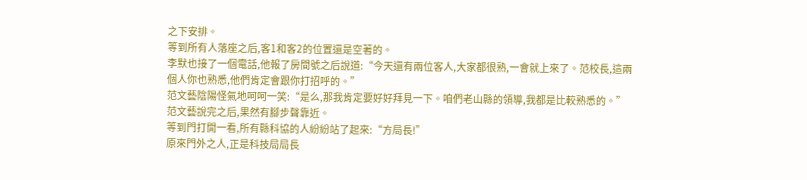之下安排。
等到所有人落座之后,客1和客2的位置還是空著的。
李默也接了一個電話,他報了房間號之后說道:“今天還有兩位客人,大家都很熟,一會就上來了。范校長,這兩個人你也熟悉,他們肯定會跟你打招呼的。”
范文藝陰陽怪氣地呵呵一笑:“是么,那我肯定要好好拜見一下。咱們老山縣的領導,我都是比較熟悉的。”
范文藝說完之后,果然有腳步聲靠近。
等到門打開一看,所有縣科協的人紛紛站了起來:“方局長!”
原來門外之人,正是科技局局長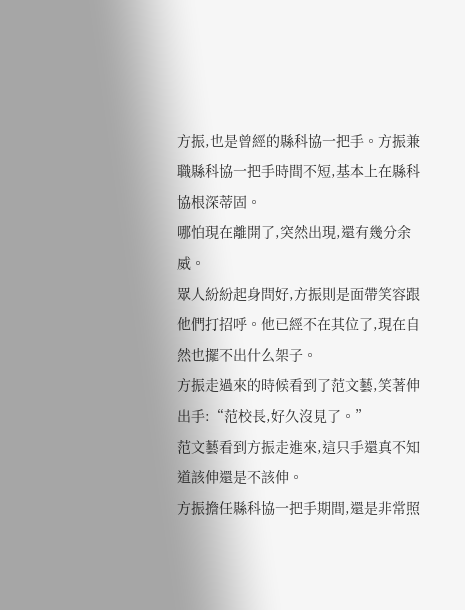方振,也是曾經的縣科協一把手。方振兼職縣科協一把手時間不短,基本上在縣科協根深蒂固。
哪怕現在離開了,突然出現,還有幾分余威。
眾人紛紛起身問好,方振則是面帶笑容跟他們打招呼。他已經不在其位了,現在自然也擺不出什么架子。
方振走過來的時候看到了范文藝,笑著伸出手:“范校長,好久沒見了。”
范文藝看到方振走進來,這只手還真不知道該伸還是不該伸。
方振擔任縣科協一把手期間,還是非常照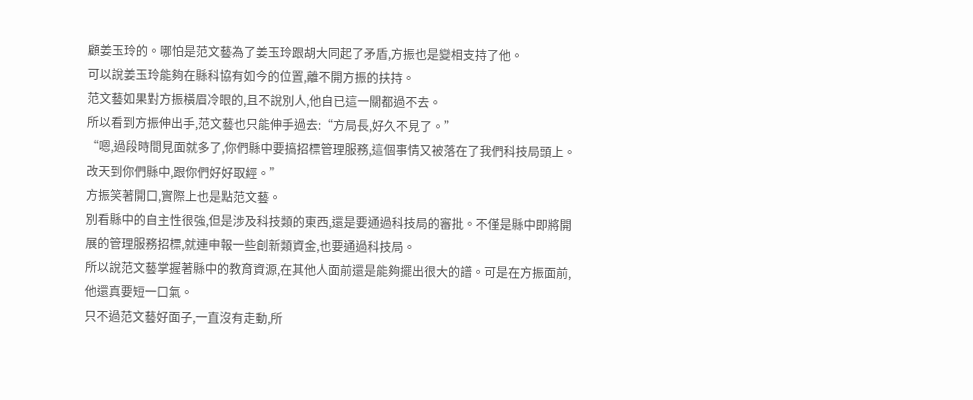顧姜玉玲的。哪怕是范文藝為了姜玉玲跟胡大同起了矛盾,方振也是變相支持了他。
可以說姜玉玲能夠在縣科協有如今的位置,離不開方振的扶持。
范文藝如果對方振橫眉冷眼的,且不說別人,他自已這一關都過不去。
所以看到方振伸出手,范文藝也只能伸手過去:“方局長,好久不見了。”
“嗯,過段時間見面就多了,你們縣中要搞招標管理服務,這個事情又被落在了我們科技局頭上。改天到你們縣中,跟你們好好取經。”
方振笑著開口,實際上也是點范文藝。
別看縣中的自主性很強,但是涉及科技類的東西,還是要通過科技局的審批。不僅是縣中即將開展的管理服務招標,就連申報一些創新類資金,也要通過科技局。
所以說范文藝掌握著縣中的教育資源,在其他人面前還是能夠擺出很大的譜。可是在方振面前,他還真要短一口氣。
只不過范文藝好面子,一直沒有走動,所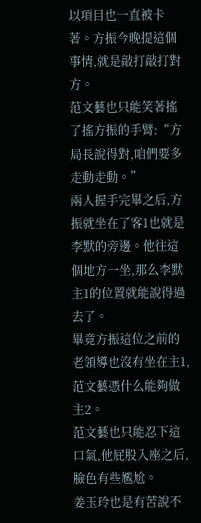以項目也一直被卡著。方振今晚提這個事情,就是敲打敲打對方。
范文藝也只能笑著搖了搖方振的手臂:“方局長說得對,咱們要多走動走動。”
兩人握手完畢之后,方振就坐在了客1也就是李默的旁邊。他往這個地方一坐,那么李默主1的位置就能說得過去了。
畢竟方振這位之前的老領導也沒有坐在主1,范文藝憑什么能夠做主2。
范文藝也只能忍下這口氣,他屁股入座之后,臉色有些尷尬。
姜玉玲也是有苦說不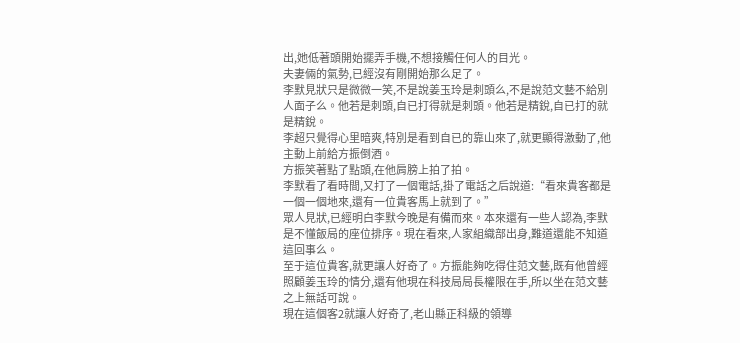出,她低著頭開始擺弄手機,不想接觸任何人的目光。
夫妻倆的氣勢,已經沒有剛開始那么足了。
李默見狀只是微微一笑,不是說姜玉玲是刺頭么,不是說范文藝不給別人面子么。他若是刺頭,自已打得就是刺頭。他若是精銳,自已打的就是精銳。
李超只覺得心里暗爽,特別是看到自已的靠山來了,就更顯得激動了,他主動上前給方振倒酒。
方振笑著點了點頭,在他肩膀上拍了拍。
李默看了看時間,又打了一個電話,掛了電話之后說道:“看來貴客都是一個一個地來,還有一位貴客馬上就到了。”
眾人見狀,已經明白李默今晚是有備而來。本來還有一些人認為,李默是不懂飯局的座位排序。現在看來,人家組織部出身,難道還能不知道這回事么。
至于這位貴客,就更讓人好奇了。方振能夠吃得住范文藝,既有他曾經照顧姜玉玲的情分,還有他現在科技局局長權限在手,所以坐在范文藝之上無話可說。
現在這個客2就讓人好奇了,老山縣正科級的領導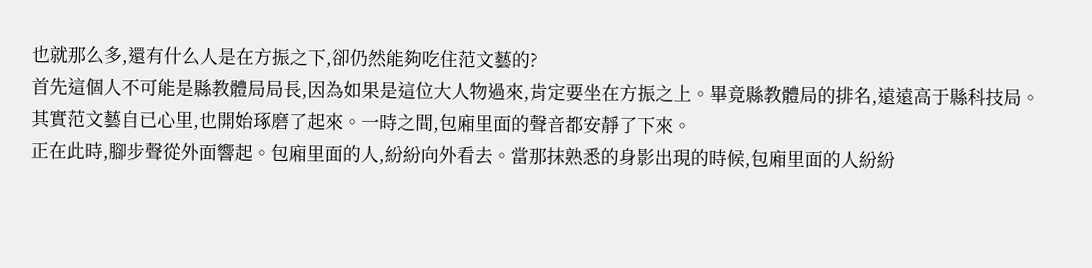也就那么多,還有什么人是在方振之下,卻仍然能夠吃住范文藝的?
首先這個人不可能是縣教體局局長,因為如果是這位大人物過來,肯定要坐在方振之上。畢竟縣教體局的排名,遠遠高于縣科技局。
其實范文藝自已心里,也開始琢磨了起來。一時之間,包廂里面的聲音都安靜了下來。
正在此時,腳步聲從外面響起。包廂里面的人,紛紛向外看去。當那抹熟悉的身影出現的時候,包廂里面的人紛紛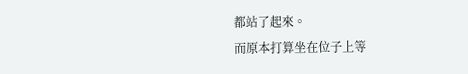都站了起來。
而原本打算坐在位子上等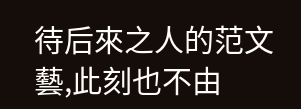待后來之人的范文藝,此刻也不由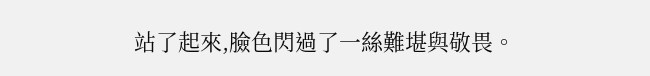站了起來,臉色閃過了一絲難堪與敬畏。